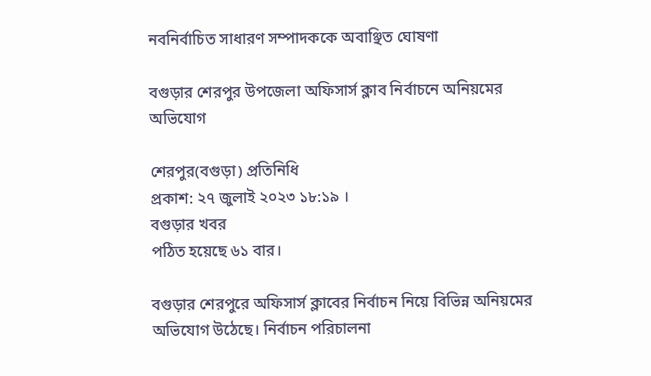নবনির্বাচিত সাধারণ সম্পাদককে অবাঞ্ছিত ঘোষণা

বগুড়ার শেরপুর উপজেলা অফিসার্স ক্লাব নির্বাচনে অনিয়মের অভিযোগ

শেরপুর(বগুড়া) প্রতিনিধি
প্রকাশ: ২৭ জুলাই ২০২৩ ১৮:১৯ ।
বগুড়ার খবর
পঠিত হয়েছে ৬১ বার।

বগুড়ার শেরপুরে অফিসার্স ক্লাবের নির্বাচন নিয়ে বিভিন্ন অনিয়মের অভিযোগ উঠেছে। নির্বাচন পরিচালনা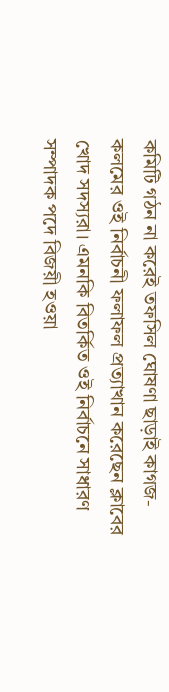কমিটি গঠন না করেই তফসিল ঘোষণা ছাড়াই কাগজ-কলমের ওই নির্বাচনী ফলাফল প্রত্যাখান করেছেন ক্লাবের খোদ সদস্যরা। এমনকি বিতর্কিত ওই নির্বাচনে সাধারণ সম্পাদক পদে বিজয়ী হওয়া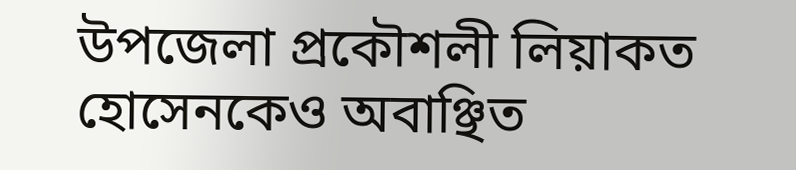উপজেলা প্রকৌশলী লিয়াকত হোসেনকেও অবাঞ্ছিত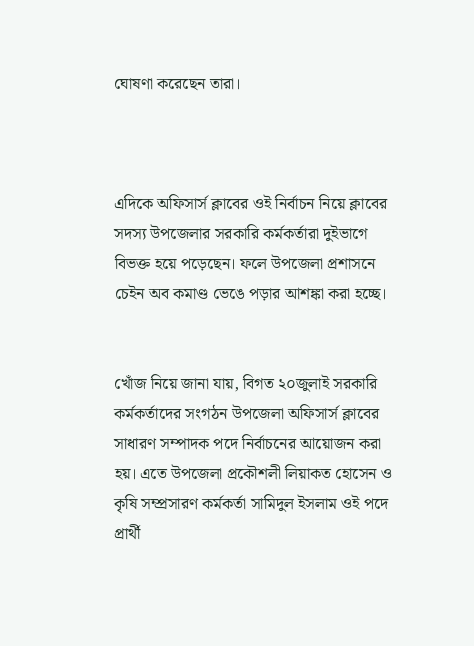ঘোষণা করেছেন তারা।



এদিকে অফিসার্স ক্লাবের ওই নির্বাচন নিয়ে ক্লাবের সদস্য উপজেলার সরকারি কর্মকর্তারা দুইভাগে বিভক্ত হয়ে পড়েছেন। ফলে উপজেলা প্রশাসনে চেইন অব কমাণ্ড ভেঙে পড়ার আশঙ্কা করা হচ্ছে।


খোঁজ নিয়ে জানা যায়, বিগত ২০জুলাই সরকারি কর্মকর্তাদের সংগঠন উপজেলা অফিসার্স ক্লাবের সাধারণ সম্পাদক পদে নির্বাচনের আয়োজন করা হয়। এতে উপজেলা প্রকৌশলী লিয়াকত হোসেন ও কৃষি সম্প্রসারণ কর্মকর্তা সামিদুল ইসলাম ওই পদে প্রার্থী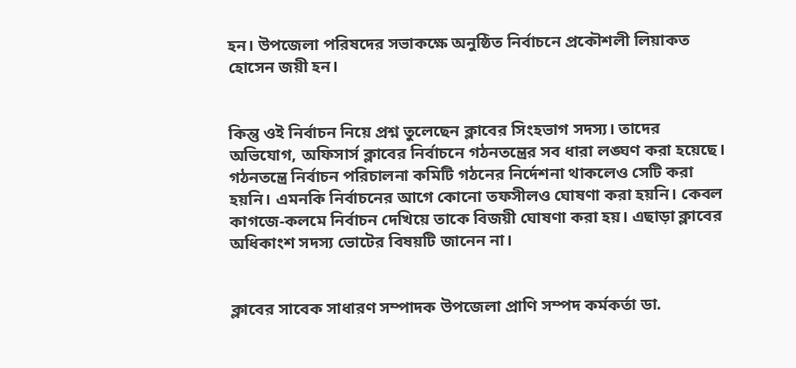হন। উপজেলা পরিষদের সভাকক্ষে অনুষ্ঠিত নির্বাচনে প্রকৌশলী লিয়াকত হোসেন জয়ী হন।


কিন্তু ওই নির্বাচন নিয়ে প্রশ্ন তুলেছেন ক্লাবের সিংহভাগ সদস্য। তাদের অভিযোগ, অফিসার্স ক্লাবের নির্বাচনে গঠনতন্ত্রের সব ধারা লঙ্ঘণ করা হয়েছে। গঠনতন্ত্রে নির্বাচন পরিচালনা কমিটি গঠনের নির্দেশনা থাকলেও সেটি করা হয়নি। এমনকি নির্বাচনের আগে কোনো তফসীলও ঘোষণা করা হয়নি। কেবল কাগজে-কলমে নির্বাচন দেখিয়ে তাকে বিজয়ী ঘোষণা করা হয়। এছাড়া ক্লাবের অধিকাংশ সদস্য ভোটের বিষয়টি জানেন না।


ক্লাবের সাবেক সাধারণ সম্পাদক উপজেলা প্রাণি সম্পদ কর্মকর্তা ডা.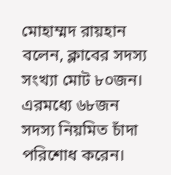মোহাম্মদ রায়হান বলেন, ক্লাবের সদস্য সংখ্যা মোট ৮০জন। এরমধ্যে ৬৮জন সদস্য নিয়মিত চাঁদা পরিশোধ করেন।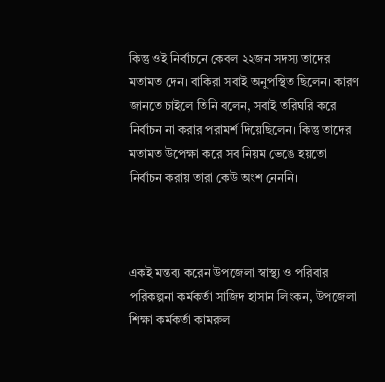কিন্তু ওই নির্বাচনে কেবল ২২জন সদস্য তাদের মতামত দেন। বাকিরা সবাই অনুপস্থিত ছিলেন। কারণ জানতে চাইলে তিনি বলেন, সবাই তরিঘরি করে নির্বাচন না করার পরামর্শ দিয়েছিলেন। কিন্তু তাদের মতামত উপেক্ষা করে সব নিয়ম ভেঙে হয়তো নির্বাচন করায় তারা কেউ অংশ নেননি।



একই মন্তব্য করেন উপজেলা স্বাস্থ্য ও পরিবার পরিকল্পনা কর্মকর্তা সাজিদ হাসান লিংকন, উপজেলা শিক্ষা কর্মকর্তা কামরুল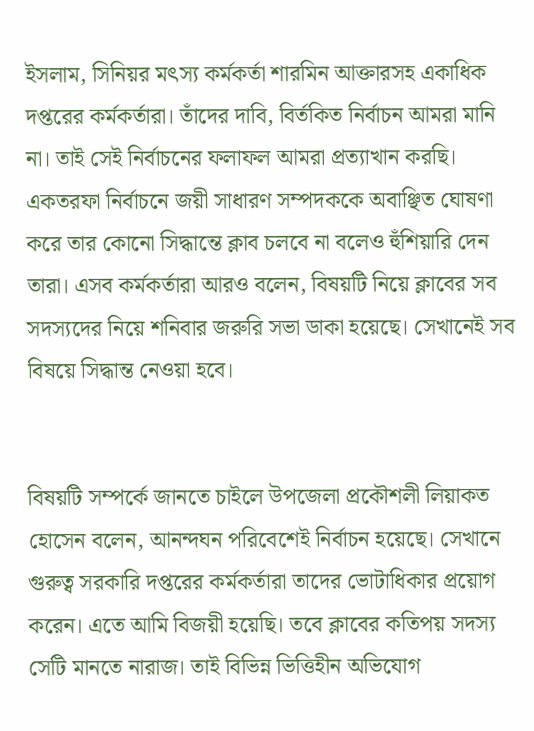ইসলাম, সিনিয়র মৎস্য কর্মকর্তা শারমিন আক্তারসহ একাধিক দপ্তরের কর্মকর্তারা। তাঁদের দাবি, বির্তকিত নির্বাচন আমরা মানি না। তাই সেই নির্বাচনের ফলাফল আমরা প্রত্যাখান করছি। একতরফা নির্বাচনে জয়ী সাধারণ সম্পদককে অবাঞ্ছিত ঘোষণা করে তার কোনো সিদ্ধান্তে ক্লাব চলবে না বলেও হুঁশিয়ারি দেন তারা। এসব কর্মকর্তারা আরও বলেন, বিষয়টি নিয়ে ক্লাবের সব সদস্যদের নিয়ে শনিবার জরুরি সভা ডাকা হয়েছে। সেখানেই সব বিষয়ে সিদ্ধান্ত নেওয়া হবে।


বিষয়টি সম্পর্কে জানতে চাইলে উপজেলা প্রকৌশলী লিয়াকত হোসেন বলেন, আনন্দঘন পরিবেশেই নির্বাচন হয়েছে। সেখানে গুরুত্ব সরকারি দপ্তরের কর্মকর্তারা তাদের ভোটাধিকার প্রয়োগ করেন। এতে আমি বিজয়ী হয়েছি। তবে ক্লাবের কতিপয় সদস্য সেটি মানতে নারাজ। তাই বিভিন্ন ভিত্তিহীন অভিযোগ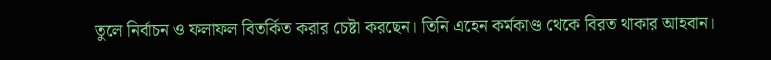তুলে নির্বাচন ও ফলাফল বিতর্কিত করার চেষ্টা করছেন। তিনি এহেন কর্মকাণ্ড থেকে বিরত থাকার আহবান।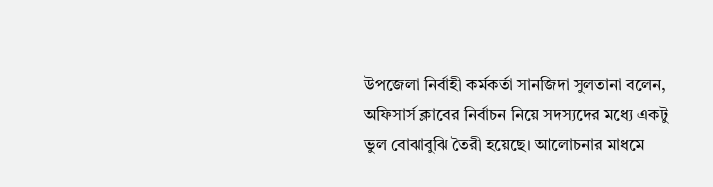উপজেলা নির্বাহী কর্মকর্তা সানজিদা সুলতানা বলেন, অফিসার্স ক্লাবের নির্বাচন নিয়ে সদস্যদের মধ্যে একটু ভুল বোঝাবুঝি তৈরী হয়েছে। আলোচনার মাধমে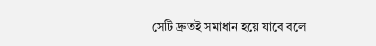সেটি দ্রুতই সমাধান হয়ে যাবে বলে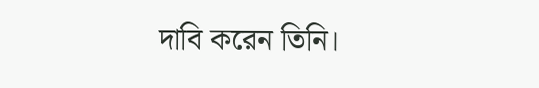দাবি করেন তিনি।